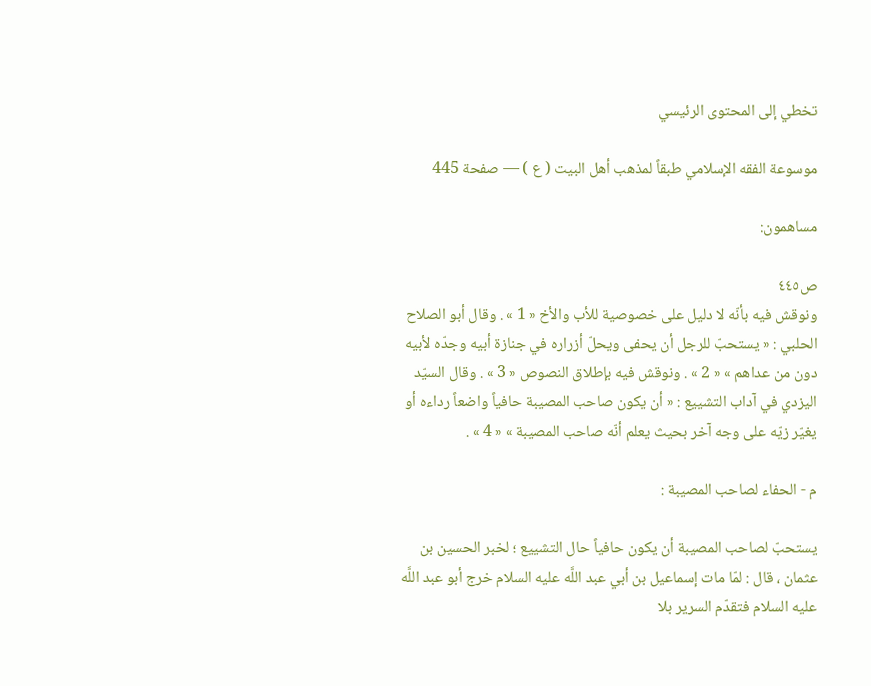تخطي إلى المحتوى الرئيسي

موسوعة الفقه الإسلامي طبقاً لمذهب أهل البيت ( ع ) — صفحة 445

مساهمون:

ص٤٤٥
ونوقش فيه بأنّه لا دليل على خصوصية للأب والأخ « 1 » . وقال أبو الصلاح الحلبي : « يستحبّ للرجل أن يحفى ويحلّ أزراره في جنازة أبيه وجدّه لأبيه دون من عداهم » « 2 » . ونوقش فيه بإطلاق النصوص « 3 » . وقال السيّد اليزدي في آداب التشييع : « أن يكون صاحب المصيبة حافياً واضعاً رداءه أو يغيّر زيّه على وجه آخر بحيث يعلم أنّه صاحب المصيبة » « 4 » .

م - الحفاء لصاحب المصيبة :

يستحبّ لصاحب المصيبة أن يكون حافياً حال التشييع ؛ لخبر الحسين بن عثمان ، قال : لمّا مات إسماعيل بن أبي عبد اللَّه عليه السلام خرج أبو عبد اللَّه عليه السلام فتقدّم السرير بلا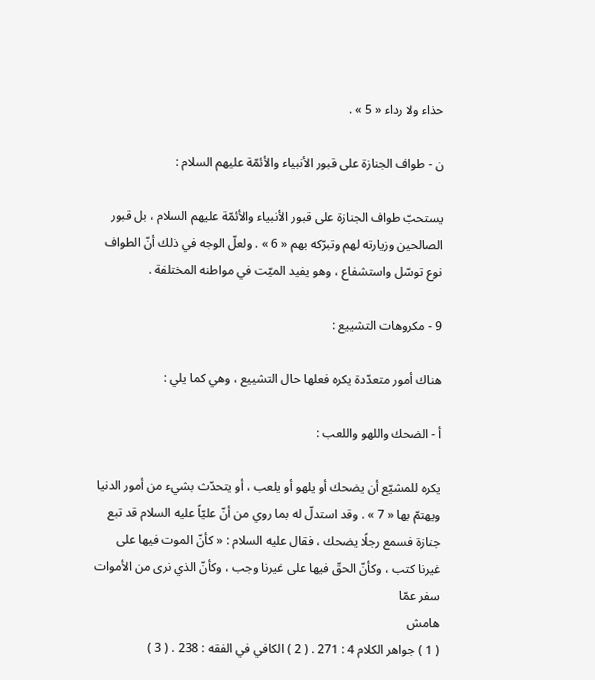حذاء ولا رداء « 5 » .

ن - طواف الجنازة على قبور الأنبياء والأئمّة عليهم السلام :

يستحبّ طواف الجنازة على قبور الأنبياء والأئمّة عليهم السلام ، بل قبور الصالحين وزيارته لهم وتبرّكه بهم « 6 » . ولعلّ الوجه في ذلك أنّ الطواف نوع توسّل واستشفاع ، وهو يفيد الميّت في مواطنه المختلفة .

9 - مكروهات التشييع :

هناك أمور متعدّدة يكره فعلها حال التشييع ، وهي كما يلي :

أ - الضحك واللهو واللعب :

يكره للمشيّع أن يضحك أو يلهو أو يلعب ، أو يتحدّث بشيء من أمور الدنيا ويهتمّ بها « 7 » . وقد استدلّ له بما روي من أنّ عليّاً عليه السلام قد تبع جنازة فسمع رجلًا يضحك ، فقال عليه السلام : « كأنّ الموت فيها على غيرنا كتب ، وكأنّ الحقّ فيها على غيرنا وجب ، وكأنّ الذي نرى من الأموات سفر عمّا
هامش
( 1 ) جواهر الكلام 4 : 271 . ( 2 ) الكافي في الفقه : 238 . ( 3 )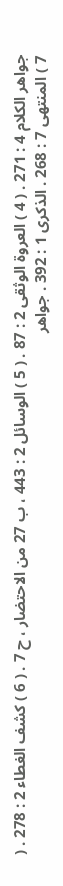جواهر الكلام 4 : 271 . ( 4 ) العروة الوثقى 2 : 87 . ( 5 ) الوسائل 2 : 443 ، ب 27 من الاحتضار ، ح 7 . ( 6 ) كشف الغطاء 2 : 278 . ( 7 ) المنتهى 7 : 268 . الذكرى 1 : 392 . جواهر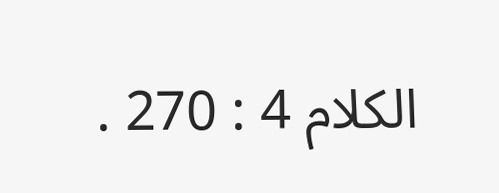الكلام 4 : 270 .